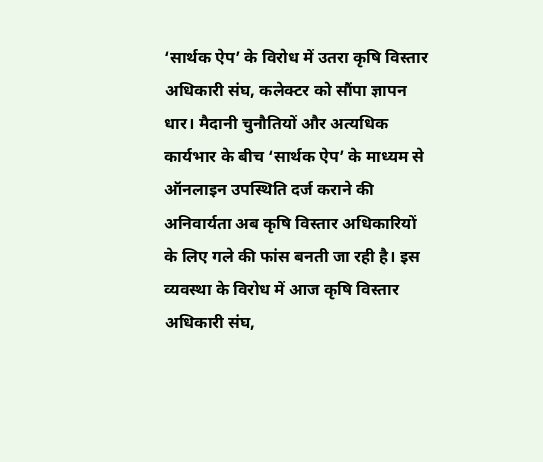‘सार्थक ऐप’ के विरोध में उतरा कृषि विस्तार अधिकारी संघ, कलेक्टर को सौंपा ज्ञापन
धार। मैदानी चुनौतियों और अत्यधिक कार्यभार के बीच ‘सार्थक ऐप’ के माध्यम से ऑनलाइन उपस्थिति दर्ज कराने की अनिवार्यता अब कृषि विस्तार अधिकारियों के लिए गले की फांस बनती जा रही है। इस व्यवस्था के विरोध में आज कृषि विस्तार अधिकारी संघ,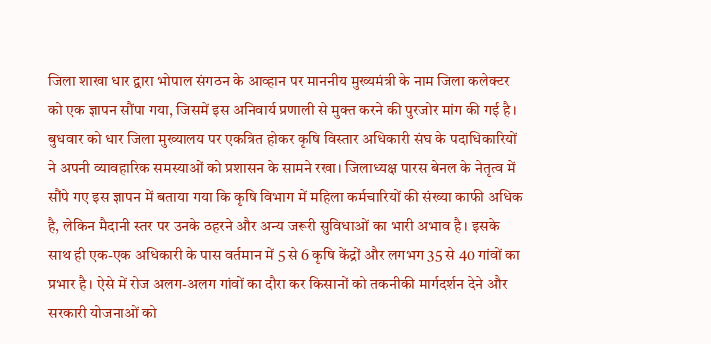जिला शाखा धार द्वारा भोपाल संगठन के आव्हान पर माननीय मुख्यमंत्री के नाम जिला कलेक्टर को एक ज्ञापन सौंपा गया, जिसमें इस अनिवार्य प्रणाली से मुक्त करने की पुरजोर मांग की गई है।
बुधवार को धार जिला मुख्यालय पर एकत्रित होकर कृषि विस्तार अधिकारी संघ के पदाधिकारियों ने अपनी व्यावहारिक समस्याओं को प्रशासन के सामने रखा। जिलाध्यक्ष पारस बेनल के नेतृत्व में सौंपे गए इस ज्ञापन में बताया गया कि कृषि विभाग में महिला कर्मचारियों की संख्या काफी अधिक है, लेकिन मैदानी स्तर पर उनके ठहरने और अन्य जरूरी सुविधाओं का भारी अभाव है। इसके साथ ही एक-एक अधिकारी के पास वर्तमान में 5 से 6 कृषि केंद्रों और लगभग 35 से 40 गांवों का प्रभार है। ऐसे में रोज अलग-अलग गांवों का दौरा कर किसानों को तकनीकी मार्गदर्शन देने और सरकारी योजनाओं को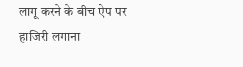लागू करने के बीच ऐप पर हाजिरी लगाना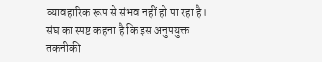व्यावहारिक रूप से संभव नहीं हो पा रहा है।
संघ का स्पष्ट कहना है कि इस अनुपयुक्त तकनीकी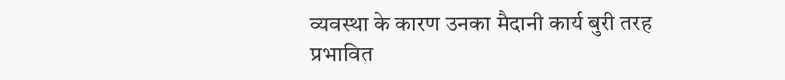व्यवस्था के कारण उनका मैदानी कार्य बुरी तरह प्रभावित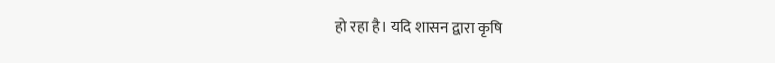हो रहा है। यदि शासन द्वारा कृषि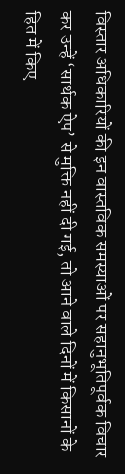विस्तार अधिकारियों की इन वास्तविक समस्याओं पर सहानुभूतिपूर्वक विचार कर उन्हें ‘सार्थक ऐप’ से मुक्ति नहीं दी गई, तो आने वाले दिनों में किसानों के हित में किए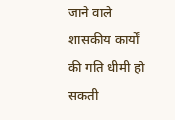जाने वाले शासकीय कार्यों की गति धीमी हो सकती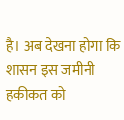है। अब देखना होगा कि शासन इस जमीनी हकीकत को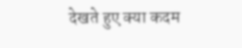देखते हुए क्या कदम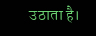उठाता है।